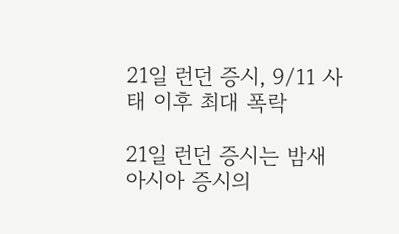21일 런던 증시, 9/11 사태 이후 최대 폭락

21일 런던 증시는 밤새 아시아 증시의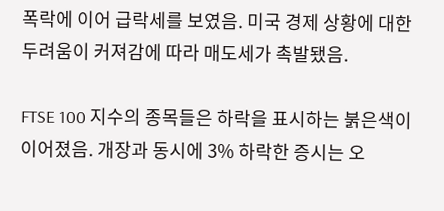폭락에 이어 급락세를 보였음. 미국 경제 상황에 대한 두려움이 커져감에 따라 매도세가 촉발됐음.

FTSE 100 지수의 종목들은 하락을 표시하는 붉은색이 이어졌음. 개장과 동시에 3% 하락한 증시는 오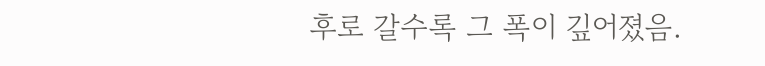후로 갈수록 그 폭이 깊어졌음.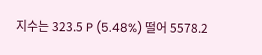지수는 323.5 P (5.48%) 떨어 5578.2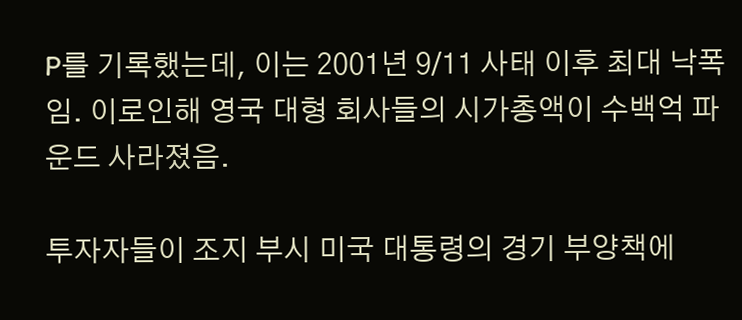P를 기록했는데, 이는 2001년 9/11 사태 이후 최대 낙폭임. 이로인해 영국 대형 회사들의 시가총액이 수백억 파운드 사라졌음.

투자자들이 조지 부시 미국 대통령의 경기 부양책에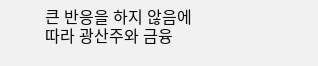큰 반응을 하지 않음에 따라 광산주와 금융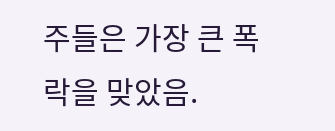주들은 가장 큰 폭락을 맞았음.